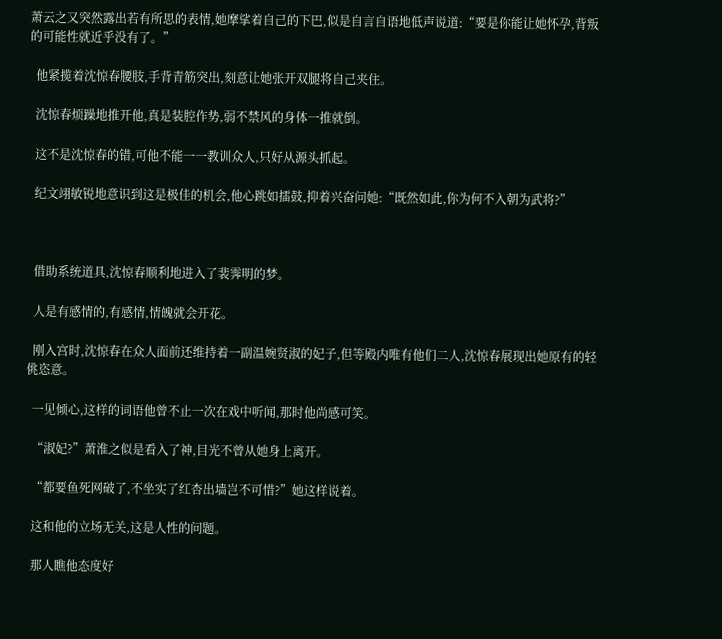萧云之又突然露出若有所思的表情,她摩挲着自己的下巴,似是自言自语地低声说道:“要是你能让她怀孕,背叛的可能性就近乎没有了。”

  他紧揽着沈惊春腰肢,手背青筋突出,刻意让她张开双腿将自己夹住。

  沈惊春烦躁地推开他,真是装腔作势,弱不禁风的身体一推就倒。

  这不是沈惊春的错,可他不能一一教训众人,只好从源头抓起。

  纪文翊敏锐地意识到这是极佳的机会,他心跳如擂鼓,抑着兴奋问她:“既然如此,你为何不入朝为武将?”



  借助系统道具,沈惊春顺利地进入了裴霁明的梦。

  人是有感情的,有感情,情魄就会开花。

  刚入宫时,沈惊春在众人面前还维持着一副温婉贤淑的妃子,但等殿内唯有他们二人,沈惊春展现出她原有的轻佻恣意。

  一见倾心,这样的词语他曾不止一次在戏中听闻,那时他尚感可笑。

  “淑妃?”萧淮之似是看入了神,目光不曾从她身上离开。

  “都要鱼死网破了,不坐实了红杏出墙岂不可惜?”她这样说着。

  这和他的立场无关,这是人性的问题。

  那人瞧他态度好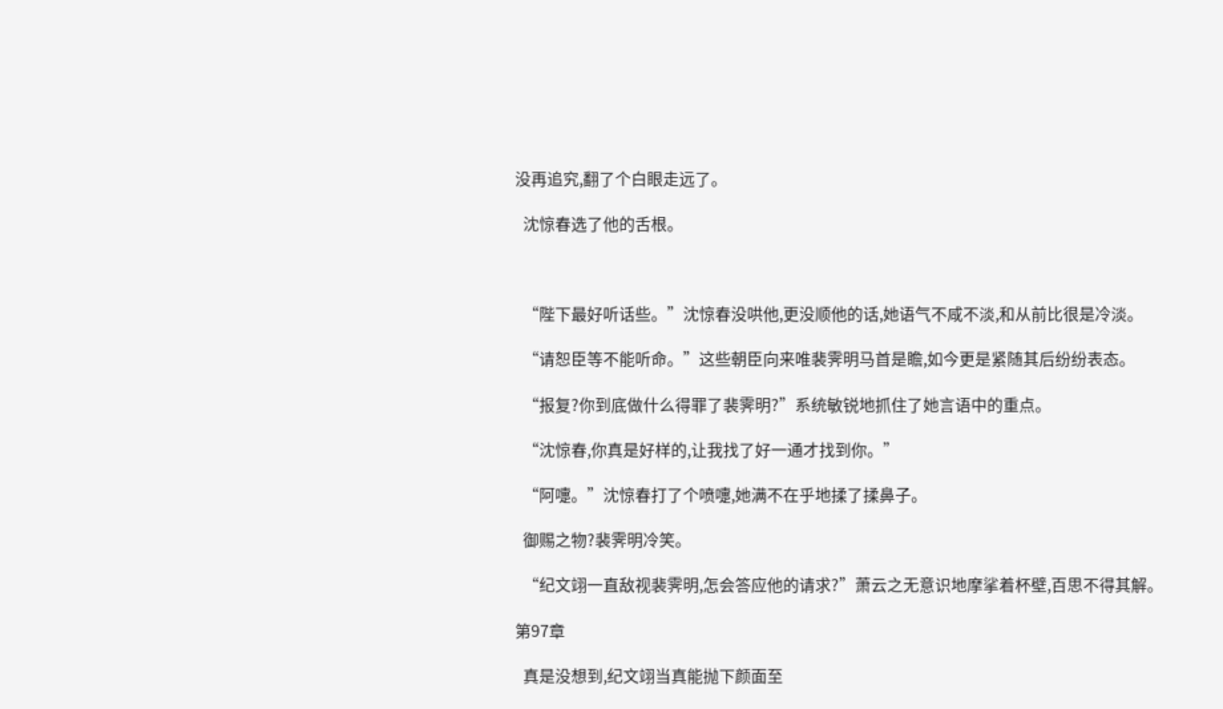没再追究,翻了个白眼走远了。

  沈惊春选了他的舌根。



  “陛下最好听话些。”沈惊春没哄他,更没顺他的话,她语气不咸不淡,和从前比很是冷淡。

  “请恕臣等不能听命。”这些朝臣向来唯裴霁明马首是瞻,如今更是紧随其后纷纷表态。

  “报复?你到底做什么得罪了裴霁明?”系统敏锐地抓住了她言语中的重点。

  “沈惊春,你真是好样的,让我找了好一通才找到你。”

  “阿嚏。”沈惊春打了个喷嚏,她满不在乎地揉了揉鼻子。

  御赐之物?裴霁明冷笑。

  “纪文翊一直敌视裴霁明,怎会答应他的请求?”萧云之无意识地摩挲着杯壁,百思不得其解。

第97章

  真是没想到,纪文翊当真能抛下颜面至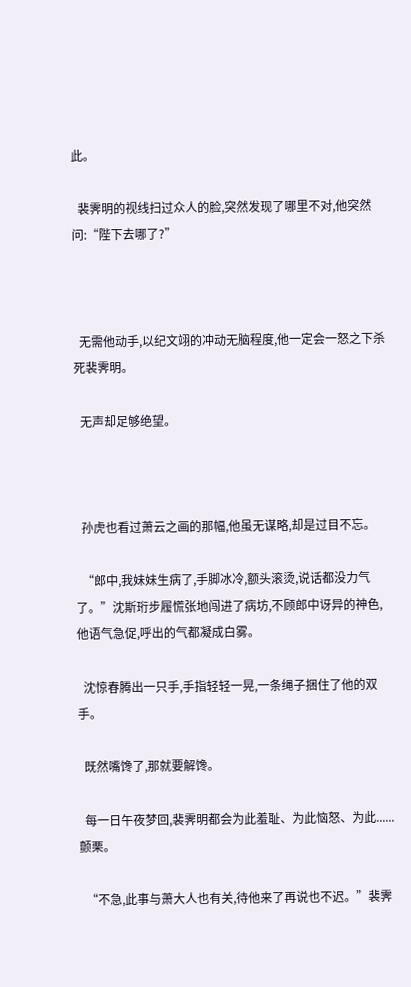此。

  裴霁明的视线扫过众人的脸,突然发现了哪里不对,他突然问:“陛下去哪了?”



  无需他动手,以纪文翊的冲动无脑程度,他一定会一怒之下杀死裴霁明。

  无声却足够绝望。



  孙虎也看过萧云之画的那幅,他虽无谋略,却是过目不忘。

  “郎中,我妹妹生病了,手脚冰冷,额头滚烫,说话都没力气了。”沈斯珩步履慌张地闯进了病坊,不顾郎中讶异的神色,他语气急促,呼出的气都凝成白雾。

  沈惊春腾出一只手,手指轻轻一晃,一条绳子捆住了他的双手。

  既然嘴馋了,那就要解馋。

  每一日午夜梦回,裴霁明都会为此羞耻、为此恼怒、为此......颤栗。

  “不急,此事与萧大人也有关,待他来了再说也不迟。”裴霁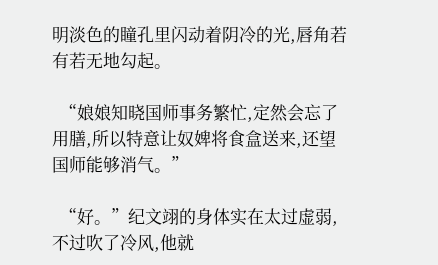明淡色的瞳孔里闪动着阴冷的光,唇角若有若无地勾起。

  “娘娘知晓国师事务繁忙,定然会忘了用膳,所以特意让奴婢将食盒送来,还望国师能够消气。”

  “好。”纪文翊的身体实在太过虚弱,不过吹了冷风,他就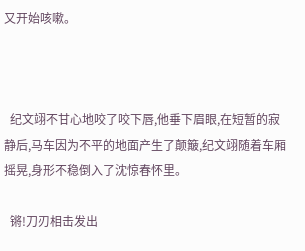又开始咳嗽。



  纪文翊不甘心地咬了咬下唇,他垂下眉眼,在短暂的寂静后,马车因为不平的地面产生了颠簸,纪文翊随着车厢摇晃,身形不稳倒入了沈惊春怀里。

  锵!刀刃相击发出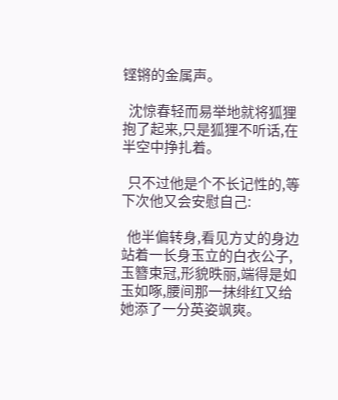铿锵的金属声。

  沈惊春轻而易举地就将狐狸抱了起来,只是狐狸不听话,在半空中挣扎着。

  只不过他是个不长记性的,等下次他又会安慰自己:

  他半偏转身,看见方丈的身边站着一长身玉立的白衣公子,玉簪束冠,形貌昳丽,端得是如玉如啄,腰间那一抹绯红又给她添了一分英姿飒爽。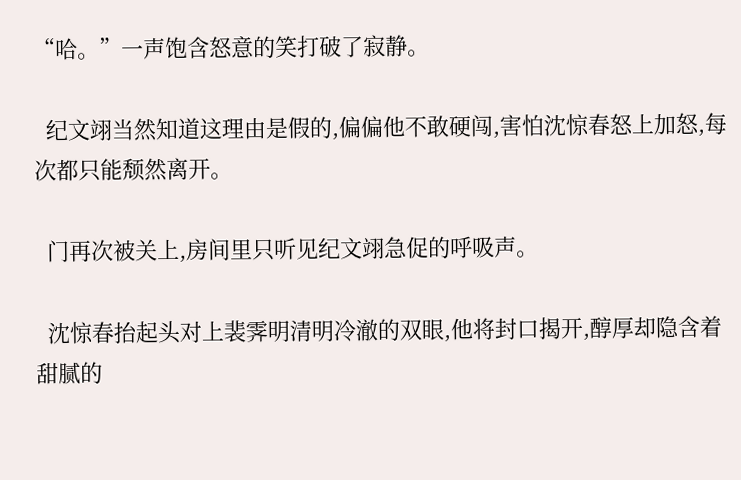“哈。”一声饱含怒意的笑打破了寂静。

  纪文翊当然知道这理由是假的,偏偏他不敢硬闯,害怕沈惊春怒上加怒,每次都只能颓然离开。

  门再次被关上,房间里只听见纪文翊急促的呼吸声。

  沈惊春抬起头对上裴霁明清明冷澈的双眼,他将封口揭开,醇厚却隐含着甜腻的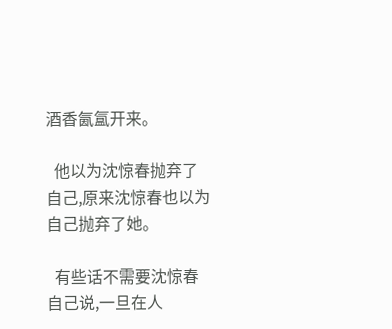酒香氤氲开来。

  他以为沈惊春抛弃了自己,原来沈惊春也以为自己抛弃了她。

  有些话不需要沈惊春自己说,一旦在人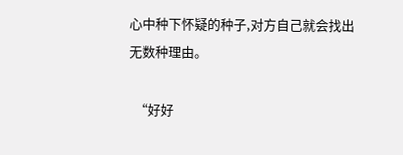心中种下怀疑的种子,对方自己就会找出无数种理由。

  “好好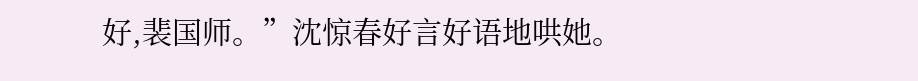好,裴国师。”沈惊春好言好语地哄她。